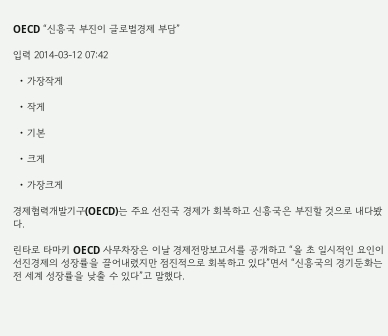OECD “신흥국 부진이 글로벌경제 부담”

입력 2014-03-12 07:42

  • 가장작게

  • 작게

  • 기본

  • 크게

  • 가장크게

경제협력개발기구(OECD)는 주요 선진국 경제가 회복하고 신흥국은 부진할 것으로 내다봤다.

린타로 타마키 OECD 사무차장은 이날 경제전망보고서를 공개하고 “올 초 일시적인 요인이 선진경제의 성장률을 끌어내렸지만 점진적으로 회복하고 있다”면서 “신흥국의 경기둔화는 전 세계 성장률을 낮출 수 있다”고 말했다.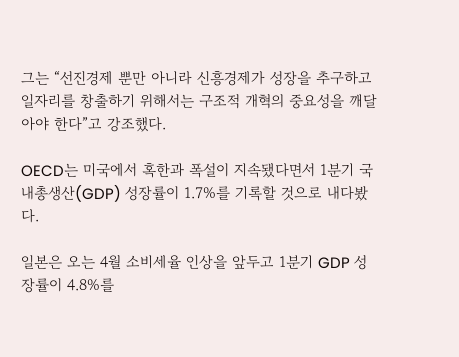그는 “선진경제 뿐만 아니라 신흥경제가 성장을 추구하고 일자리를 창출하기 위해서는 구조적 개혁의 중요성을 깨달아야 한다”고 강조했다.

OECD는 미국에서 혹한과 폭설이 지속됐다면서 1분기 국내총생산(GDP) 성장률이 1.7%를 기록할 것으로 내다봤다.

일본은 오는 4월 소비세율 인상을 앞두고 1분기 GDP 성장률이 4.8%를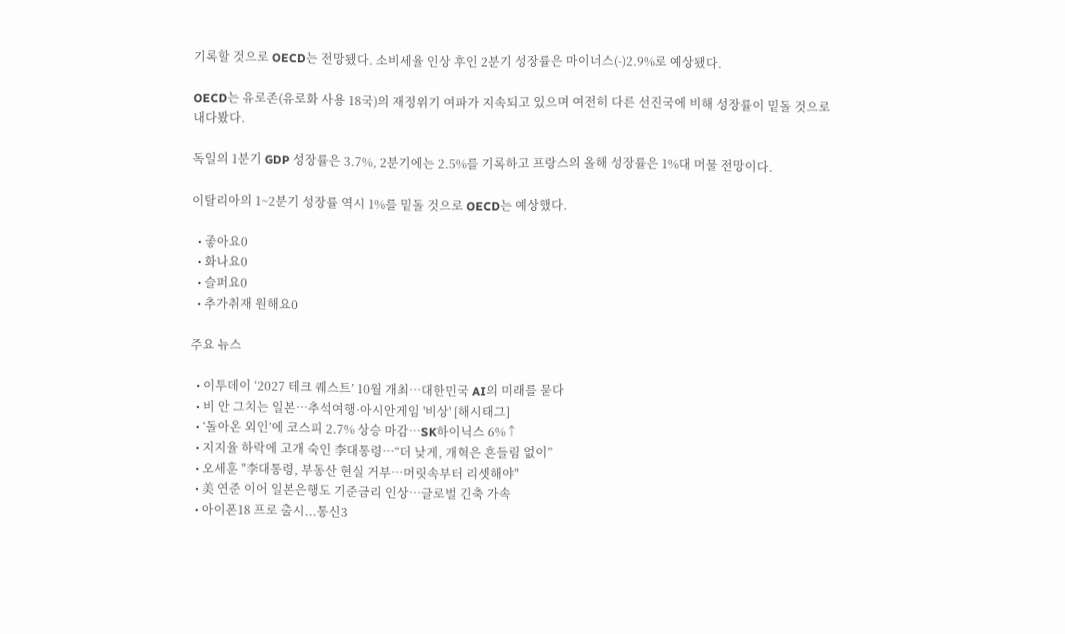기록할 것으로 OECD는 전망됐다. 소비세율 인상 후인 2분기 성장률은 마이너스(-)2.9%로 예상됐다.

OECD는 유로존(유로화 사용 18국)의 재정위기 여파가 지속되고 있으며 여전히 다른 선진국에 비해 성장률이 밑돌 것으로 내다봤다.

독일의 1분기 GDP 성장률은 3.7%, 2분기에는 2.5%를 기록하고 프랑스의 올해 성장률은 1%대 머물 전망이다.

이탈리아의 1~2분기 성장률 역시 1%를 밑돌 것으로 OECD는 예상했다.

  • 좋아요0
  • 화나요0
  • 슬퍼요0
  • 추가취재 원해요0

주요 뉴스

  • 이투데이 ‘2027 테크 퀘스트’ 10월 개최⋯대한민국 AI의 미래를 묻다
  • 비 안 그치는 일본…추석여행·아시안게임 '비상' [해시태그]
  • ‘돌아온 외인’에 코스피 2.7% 상승 마감⋯SK하이닉스 6%↑
  • 지지율 하락에 고개 숙인 李대통령⋯“더 낮게, 개혁은 흔들림 없이”
  • 오세훈 "李대통령, 부동산 현실 거부⋯머릿속부터 리셋해야"
  • 美 연준 이어 일본은행도 기준금리 인상⋯글로벌 긴축 가속
  • 아이폰18 프로 출시...통신3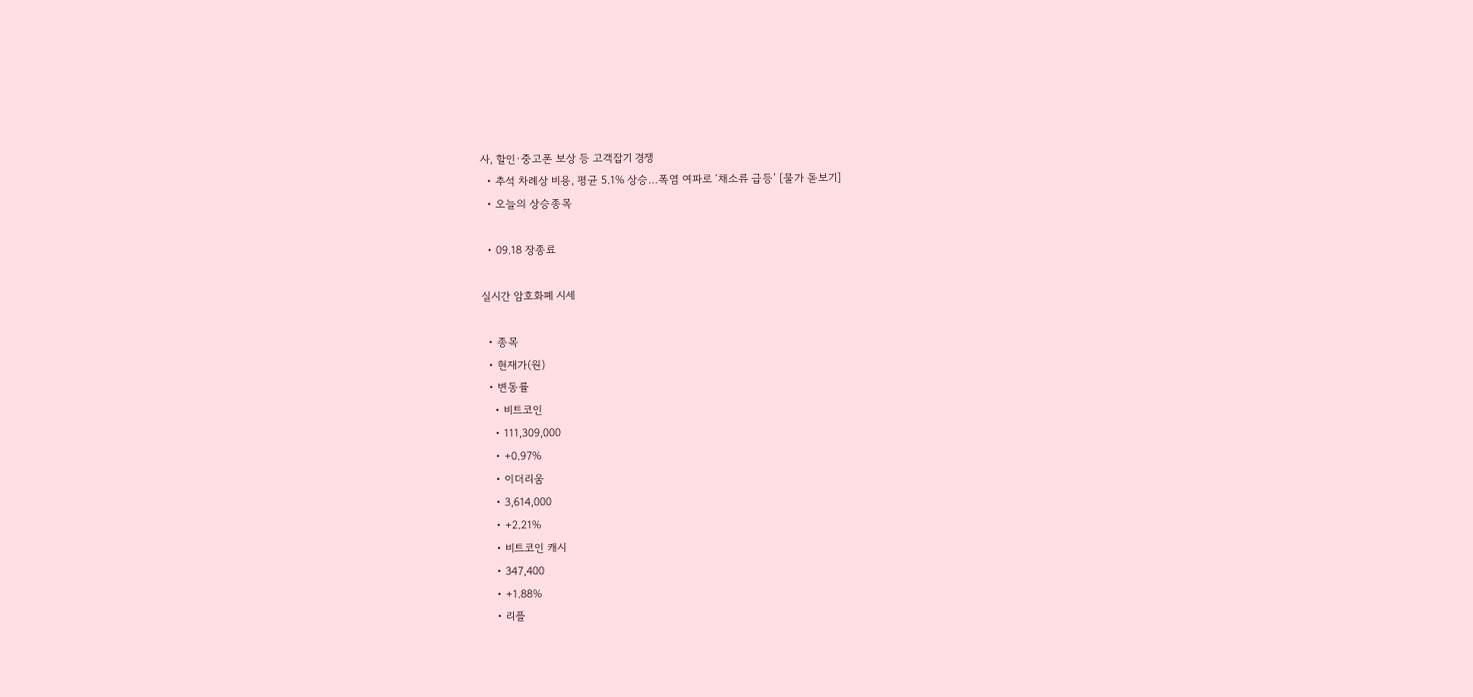사, 할인·중고폰 보상 등 고객잡기 경쟁
  • 추석 차례상 비용, 평균 5.1% 상승…폭염 여파로 ‘채소류 급등’ [물가 돋보기]
  • 오늘의 상승종목

  • 09.18 장종료

실시간 암호화폐 시세

  • 종목
  • 현재가(원)
  • 변동률
    • 비트코인
    • 111,309,000
    • +0.97%
    • 이더리움
    • 3,614,000
    • +2.21%
    • 비트코인 캐시
    • 347,400
    • +1.88%
    • 리플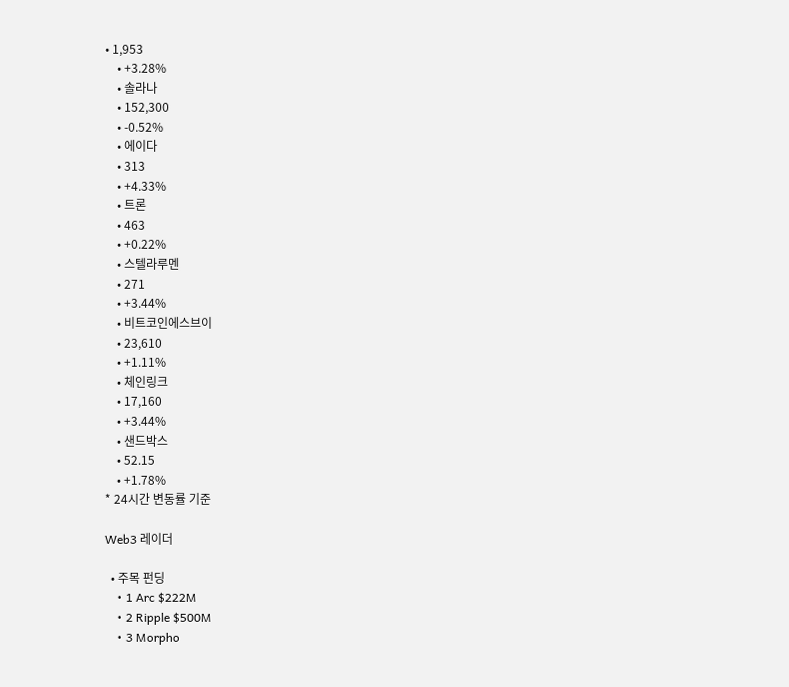• 1,953
    • +3.28%
    • 솔라나
    • 152,300
    • -0.52%
    • 에이다
    • 313
    • +4.33%
    • 트론
    • 463
    • +0.22%
    • 스텔라루멘
    • 271
    • +3.44%
    • 비트코인에스브이
    • 23,610
    • +1.11%
    • 체인링크
    • 17,160
    • +3.44%
    • 샌드박스
    • 52.15
    • +1.78%
* 24시간 변동률 기준

Web3 레이더

  • 주목 펀딩
    • 1 Arc $222M
    • 2 Ripple $500M
    • 3 Morpho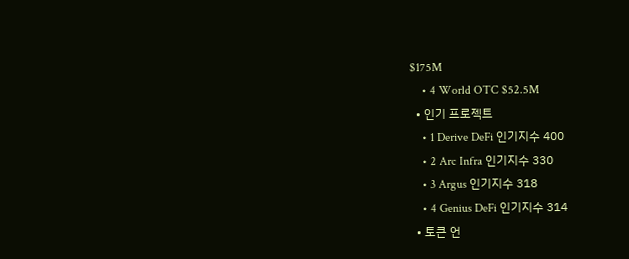$175M
    • 4 World OTC $52.5M
  • 인기 프로젝트
    • 1 Derive DeFi 인기지수 400
    • 2 Arc Infra 인기지수 330
    • 3 Argus 인기지수 318
    • 4 Genius DeFi 인기지수 314
  • 토큰 언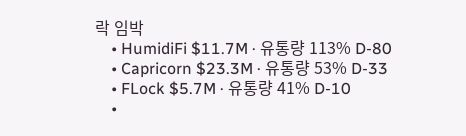락 임박
    • HumidiFi $11.7M · 유통량 113% D-80
    • Capricorn $23.3M · 유통량 53% D-33
    • FLock $5.7M · 유통량 41% D-10
    •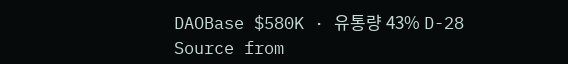DAOBase $580K · 유통량 43% D-28
Source from